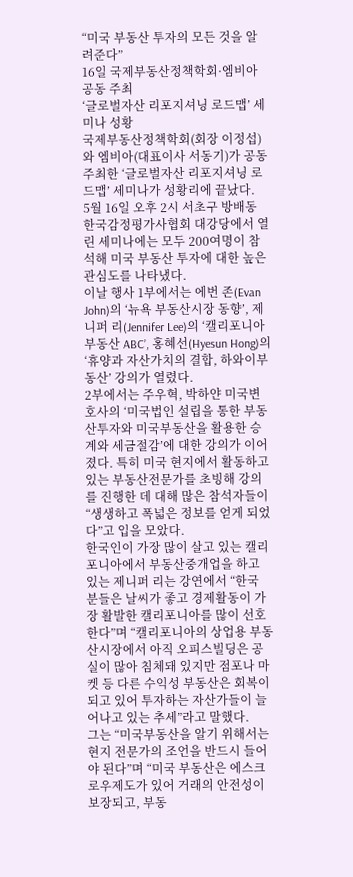“미국 부동산 투자의 모든 것을 알려준다”
16일 국제부동산정책학회·엠비아 공동 주최
‘글로벌자산 리포지셔닝 로드맵’ 세미나 성황
국제부동산정책학회(회장 이정섭)와 엠비아(대표이사 서동기)가 공동주최한 ‘글로벌자산 리포지셔닝 로드맵’ 세미나가 성황리에 끝났다.
5월 16일 오후 2시 서초구 방배동 한국감정평가사협회 대강당에서 열린 세미나에는 모두 200여명이 참석해 미국 부동산 투자에 대한 높은 관심도를 나타냈다.
이날 행사 1부에서는 에번 존(Evan John)의 ‘뉴욕 부동산시장 동향’, 제니퍼 리(Jennifer Lee)의 ‘캘리포니아 부동산 ABC’, 홍혜선(Hyesun Hong)의 ‘휴양과 자산가치의 결합, 하와이부동산’ 강의가 열렸다.
2부에서는 주우혁, 박하얀 미국변호사의 ‘미국법인 설립을 통한 부동산투자와 미국부동산을 활용한 승계와 세금절감’에 대한 강의가 이어졌다. 특히 미국 현지에서 활동하고 있는 부동산전문가를 초빙해 강의를 진행한 데 대해 많은 참석자들이 “생생하고 폭넓은 정보를 얻게 되었다”고 입을 모았다.
한국인이 가장 많이 살고 있는 캘리포니아에서 부동산중개업을 하고 있는 제니퍼 리는 강연에서 “한국 분들은 날씨가 좋고 경제활동이 가장 활발한 캘리포니아를 많이 선호한다”며 “캘리포니아의 상업용 부동산시장에서 아직 오피스빌딩은 공실이 많아 침체돼 있지만 점포나 마켓 등 다른 수익성 부동산은 회복이 되고 있어 투자하는 자산가들이 늘어나고 있는 추세”라고 말했다.
그는 “미국부동산을 알기 위해서는 현지 전문가의 조언을 반드시 들어야 된다”며 “미국 부동산은 에스크로우제도가 있어 거래의 안전성이 보장되고, 부동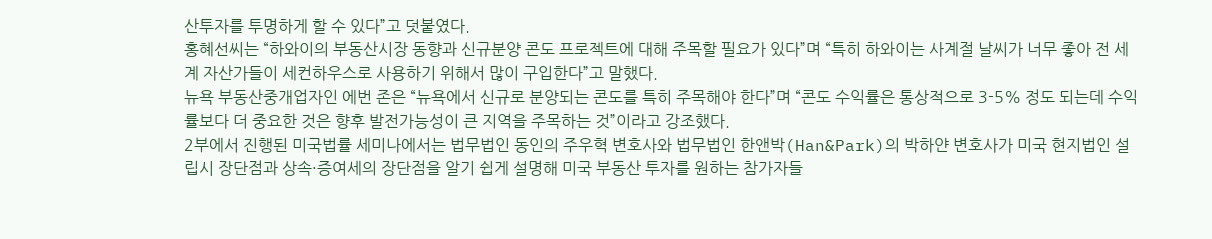산투자를 투명하게 할 수 있다”고 덧붙였다.
홍혜선씨는 “하와이의 부동산시장 동향과 신규분양 콘도 프로젝트에 대해 주목할 필요가 있다”며 “특히 하와이는 사계절 날씨가 너무 좋아 전 세계 자산가들이 세컨하우스로 사용하기 위해서 많이 구입한다”고 말했다.
뉴욕 부동산중개업자인 에번 존은 “뉴욕에서 신규로 분양되는 콘도를 특히 주목해야 한다”며 “콘도 수익률은 통상적으로 3-5% 정도 되는데 수익률보다 더 중요한 것은 향후 발전가능성이 큰 지역을 주목하는 것”이라고 강조했다.
2부에서 진행된 미국법률 세미나에서는 법무법인 동인의 주우혁 변호사와 법무법인 한앤박(Han&Park)의 박하얀 변호사가 미국 현지법인 설립시 장단점과 상속·증여세의 장단점을 알기 쉽게 설명해 미국 부동산 투자를 원하는 참가자들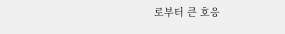로부터 큰 호응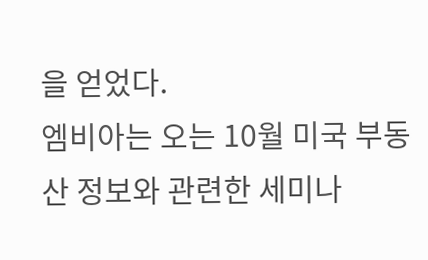을 얻었다.
엠비아는 오는 10월 미국 부동산 정보와 관련한 세미나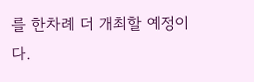를 한차례 더 개최할 예정이다.